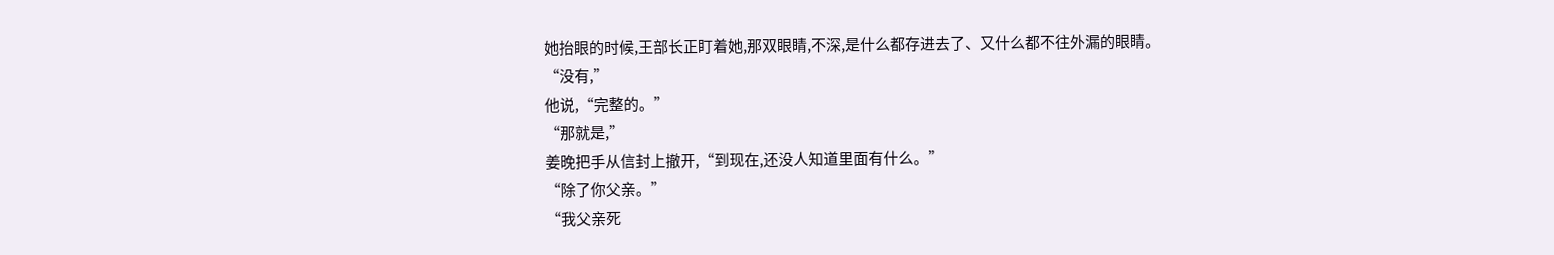她抬眼的时候,王部长正盯着她,那双眼睛,不深,是什么都存进去了、又什么都不往外漏的眼睛。
“没有,”
他说,“完整的。”
“那就是,”
姜晚把手从信封上撤开,“到现在,还没人知道里面有什么。”
“除了你父亲。”
“我父亲死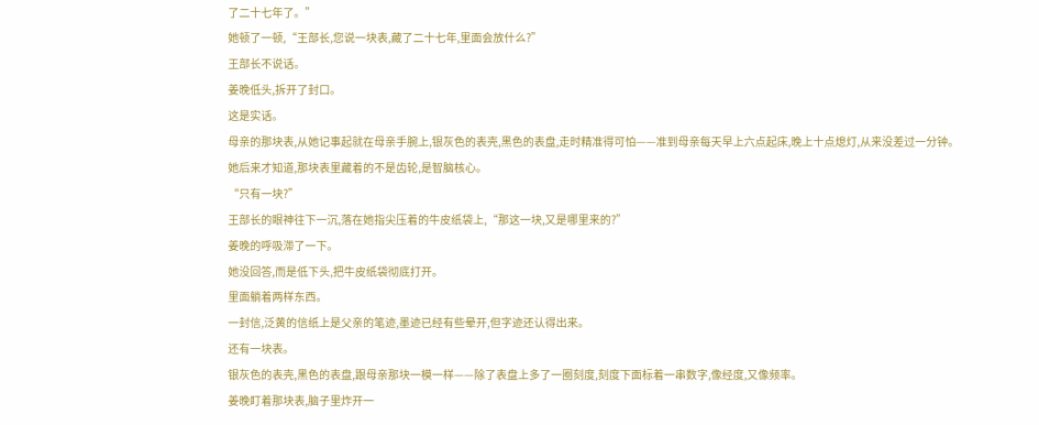了二十七年了。”
她顿了一顿,“王部长,您说一块表,藏了二十七年,里面会放什么?”
王部长不说话。
姜晚低头,拆开了封口。
这是实话。
母亲的那块表,从她记事起就在母亲手腕上,银灰色的表壳,黑色的表盘,走时精准得可怕——准到母亲每天早上六点起床,晚上十点熄灯,从来没差过一分钟。
她后来才知道,那块表里藏着的不是齿轮,是智脑核心。
“只有一块?”
王部长的眼神往下一沉,落在她指尖压着的牛皮纸袋上,“那这一块,又是哪里来的?”
姜晚的呼吸滞了一下。
她没回答,而是低下头,把牛皮纸袋彻底打开。
里面躺着两样东西。
一封信,泛黄的信纸上是父亲的笔迹,墨迹已经有些晕开,但字迹还认得出来。
还有一块表。
银灰色的表壳,黑色的表盘,跟母亲那块一模一样——除了表盘上多了一圈刻度,刻度下面标着一串数字,像经度,又像频率。
姜晚盯着那块表,脑子里炸开一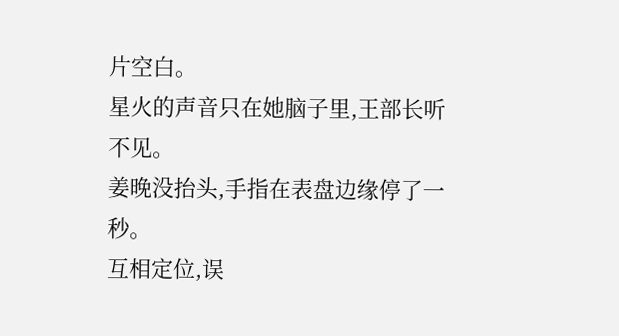片空白。
星火的声音只在她脑子里,王部长听不见。
姜晚没抬头,手指在表盘边缘停了一秒。
互相定位,误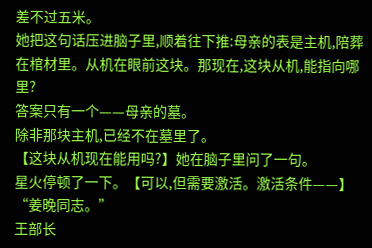差不过五米。
她把这句话压进脑子里,顺着往下推:母亲的表是主机,陪葬在棺材里。从机在眼前这块。那现在,这块从机,能指向哪里?
答案只有一个——母亲的墓。
除非那块主机,已经不在墓里了。
【这块从机现在能用吗?】她在脑子里问了一句。
星火停顿了一下。【可以,但需要激活。激活条件——】
“姜晚同志。”
王部长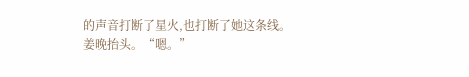的声音打断了星火,也打断了她这条线。
姜晚抬头。“嗯。”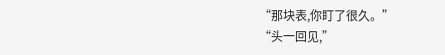“那块表,你盯了很久。”
“头一回见,”